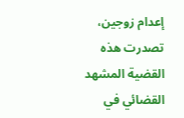إعدام زوجين، تصدرت هذه القضية المشهد القضائي في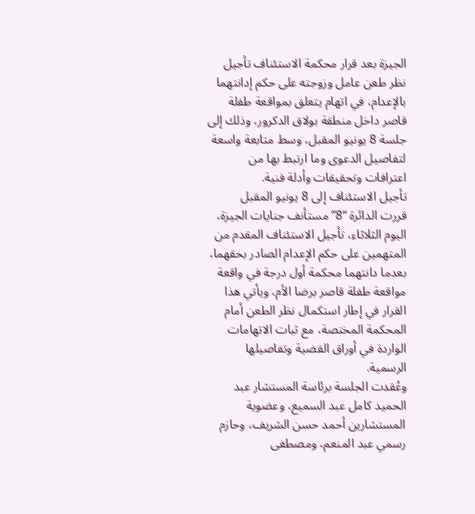الجيزة بعد قرار محكمة الاستئناف تأجيل نظر طعن عامل وزوجته على حكم إدانتهما بالإعدام، في اتهام يتعلق بمواقعة طفلة قاصر داخل منطقة بولاق الدكرور، وذلك إلى جلسة 8 يونيو المقبل، وسط متابعة واسعة لتفاصيل الدعوى وما ارتبط بها من اعترافات وتحقيقات وأدلة فنية.
تأجيل الاستئناف إلى 8 يونيو المقبل
قررت الدائرة “8” مستأنف جنايات الجيزة، اليوم الثلاثاء، تأجيل الاستئناف المقدم من المتهمين على حكم الإعدام الصادر بحقهما، بعدما دانتهما محكمة أول درجة في واقعة مواقعة طفلة قاصر برضا الأم، ويأتي هذا القرار في إطار استكمال نظر الطعن أمام المحكمة المختصة، مع ثبات الاتهامات الواردة في أوراق القضية وتفاصيلها الرسمية.
وعُقدت الجلسة برئاسة المستشار عبد الحميد كامل عبد السميع، وعضوية المستشارين أحمد حسن الشريف، وحازم رسمي عبد المنعم، ومصطفى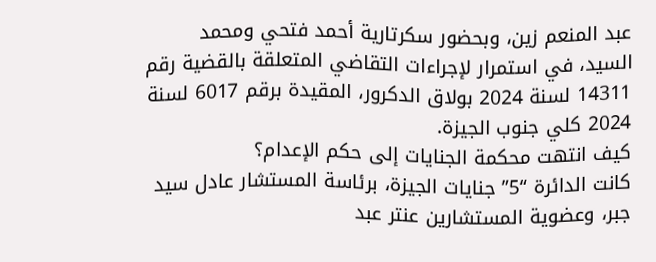عبد المنعم زين، وبحضور سكرتارية أحمد فتحي ومحمد السيد، في استمرار لإجراءات التقاضي المتعلقة بالقضية رقم 14311 لسنة 2024 بولاق الدكرور، المقيدة برقم 6017 لسنة 2024 كلي جنوب الجيزة.
كيف انتهت محكمة الجنايات إلى حكم الإعدام؟
كانت الدائرة “5” جنايات الجيزة، برئاسة المستشار عادل سيد جبر، وعضوية المستشارين عنتر عبد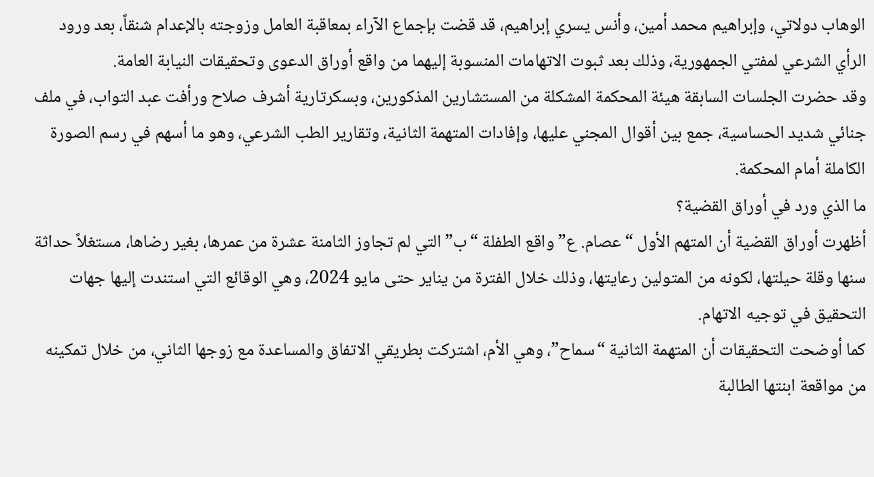الوهاب دولاتي، وإبراهيم محمد أمين، وأنس يسري إبراهيم، قد قضت بإجماع الآراء بمعاقبة العامل وزوجته بالإعدام شنقاً، بعد ورود الرأي الشرعي لمفتي الجمهورية، وذلك بعد ثبوت الاتهامات المنسوبة إليهما من واقع أوراق الدعوى وتحقيقات النيابة العامة.
وقد حضرت الجلسات السابقة هيئة المحكمة المشكلة من المستشارين المذكورين، وبسكرتارية أشرف صلاح ورأفت عبد التواب، في ملف جنائي شديد الحساسية، جمع بين أقوال المجني عليها، وإفادات المتهمة الثانية، وتقارير الطب الشرعي، وهو ما أسهم في رسم الصورة الكاملة أمام المحكمة.
ما الذي ورد في أوراق القضية؟
أظهرت أوراق القضية أن المتهم الأول “عصام. ع” واقع الطفلة “ب” التي لم تجاوز الثامنة عشرة من عمرها، بغير رضاها، مستغلاً حداثة سنها وقلة حيلتها، لكونه من المتولين رعايتها، وذلك خلال الفترة من يناير حتى مايو 2024، وهي الوقائع التي استندت إليها جهات التحقيق في توجيه الاتهام.
كما أوضحت التحقيقات أن المتهمة الثانية “سماح”، وهي الأم، اشتركت بطريقي الاتفاق والمساعدة مع زوجها الثاني، من خلال تمكينه من مواقعة ابنتها الطالبة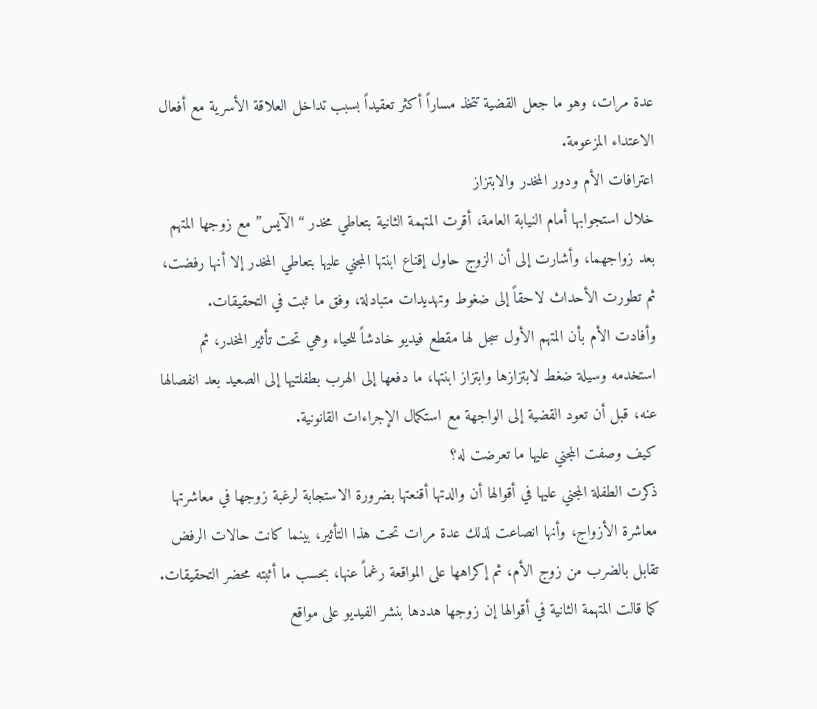عدة مرات، وهو ما جعل القضية تتخذ مساراً أكثر تعقيداً بسبب تداخل العلاقة الأسرية مع أفعال الاعتداء المزعومة.
اعترافات الأم ودور المخدر والابتزاز
خلال استجوابها أمام النيابة العامة، أقرت المتهمة الثانية بتعاطي مخدر “الآيس” مع زوجها المتهم بعد زواجهما، وأشارت إلى أن الزوج حاول إقناع ابنتها المجني عليها بتعاطي المخدر إلا أنها رفضت، ثم تطورت الأحداث لاحقاً إلى ضغوط وتهديدات متبادلة، وفق ما ثبت في التحقيقات.
وأفادت الأم بأن المتهم الأول سجل لها مقطع فيديو خادشاً للحياء وهي تحت تأثير المخدر، ثم استخدمه وسيلة ضغط لابتزازها وابتزاز ابنتها، ما دفعها إلى الهرب بطفلتيها إلى الصعيد بعد انفصالها عنه، قبل أن تعود القضية إلى الواجهة مع استكمال الإجراءات القانونية.
كيف وصفت المجني عليها ما تعرضت له؟
ذكرت الطفلة المجني عليها في أقوالها أن والدتها أقنعتها بضرورة الاستجابة لرغبة زوجها في معاشرتها معاشرة الأزواج، وأنها انصاعت لذلك عدة مرات تحت هذا التأثير، بينما كانت حالات الرفض تقابل بالضرب من زوج الأم، ثم إكراهها على المواقعة رغماً عنها، بحسب ما أثبته محضر التحقيقات.
كما قالت المتهمة الثانية في أقوالها إن زوجها هددها بنشر الفيديو على مواقع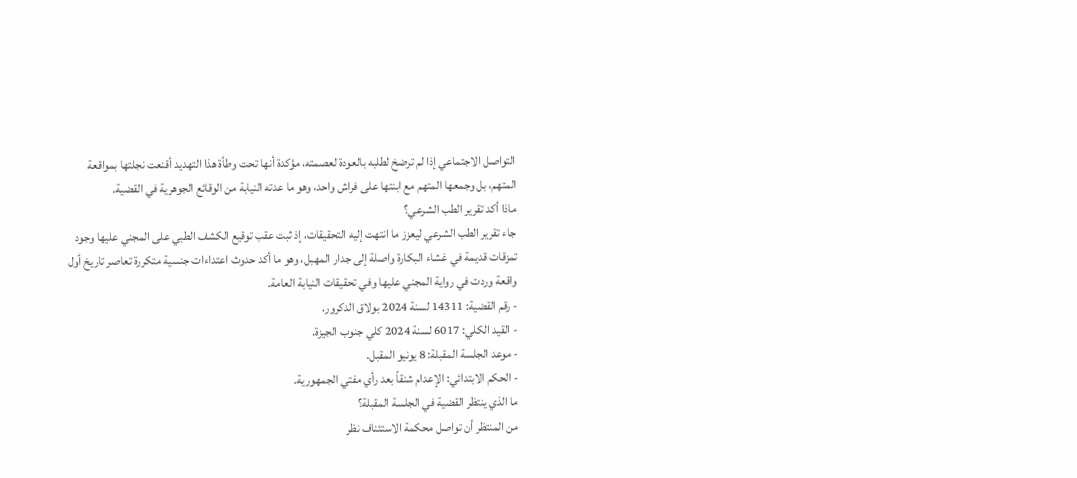التواصل الاجتماعي إذا لم ترضخ لطلبه بالعودة لعصمته، مؤكدة أنها تحت وطأة هذا التهديد أقنعت نجلتها بمواقعة المتهم، بل وجمعها المتهم مع ابنتها على فراش واحد، وهو ما عدته النيابة من الوقائع الجوهرية في القضية.
ماذا أكد تقرير الطب الشرعي؟
جاء تقرير الطب الشرعي ليعزز ما انتهت إليه التحقيقات، إذ ثبت عقب توقيع الكشف الطبي على المجني عليها وجود تمزقات قديمة في غشاء البكارة واصلة إلى جدار المهبل، وهو ما أكد حدوث اعتداءات جنسية متكررة تعاصر تاريخ أول واقعة وردت في رواية المجني عليها وفي تحقيقات النيابة العامة.
- رقم القضية: 14311 لسنة 2024 بولاق الدكرور.
- القيد الكلي: 6017 لسنة 2024 كلي جنوب الجيزة.
- موعد الجلسة المقبلة: 8 يونيو المقبل.
- الحكم الابتدائي: الإعدام شنقاً بعد رأي مفتي الجمهورية.
ما الذي ينتظر القضية في الجلسة المقبلة؟
من المنتظر أن تواصل محكمة الاستئناف نظر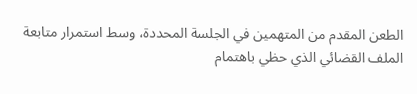الطعن المقدم من المتهمين في الجلسة المحددة، وسط استمرار متابعة الملف القضائي الذي حظي باهتمام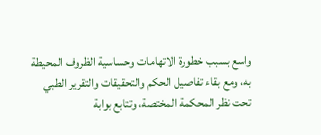واسع بسبب خطورة الاتهامات وحساسية الظروف المحيطة به، ومع بقاء تفاصيل الحكم والتحقيقات والتقرير الطبي تحت نظر المحكمة المختصة، وتتابع بوابة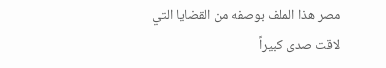مصر هذا الملف بوصفه من القضايا التي لاقت صدى كبيراً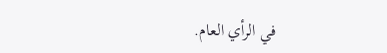في الرأي العام.